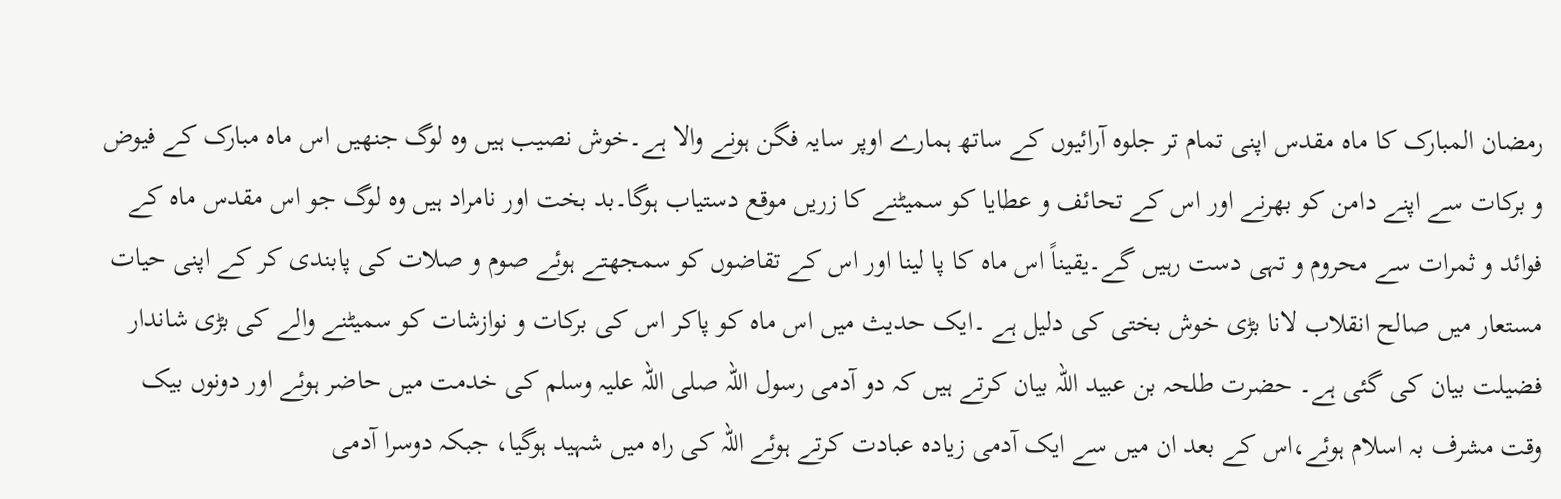رمضان المبارک کا ماہ مقدس اپنی تمام تر جلوہ آرائیوں کے ساتھ ہمارے اوپر سایہ فگن ہونے والا ہے۔خوش نصیب ہیں وہ لوگ جنھیں اس ماہ مبارک کے فیوض و برکات سے اپنے دامن کو بھرنے اور اس کے تحائف و عطایا کو سمیٹنے کا زریں موقع دستیاب ہوگا۔بد بخت اور نامراد ہیں وہ لوگ جو اس مقدس ماہ کے فوائد و ثمرات سے محروم و تہی دست رہیں گے۔یقیناً اس ماہ کا پا لینا اور اس کے تقاضوں کو سمجھتے ہوئے صوم و صلات کی پابندی کر کے اپنی حیات مستعار میں صالح انقلاب لانا بڑی خوش بختی کی دلیل ہے ۔ایک حدیث میں اس ماہ کو پاکر اس کی برکات و نوازشات کو سمیٹنے والے کی بڑی شاندار فضیلت بیان کی گئی ہے۔ حضرت طلحہ بن عبید اللہ بیان کرتے ہیں کہ دو آدمی رسول اللہ صلی اللہ علیہ وسلم کی خدمت میں حاضر ہوئے اور دونوں بیک وقت مشرف بہ اسلام ہوئے،اس کے بعد ان میں سے ایک آدمی زیادہ عبادت کرتے ہوئے اللہ کی راہ میں شہید ہوگیا، جبکہ دوسرا آدمی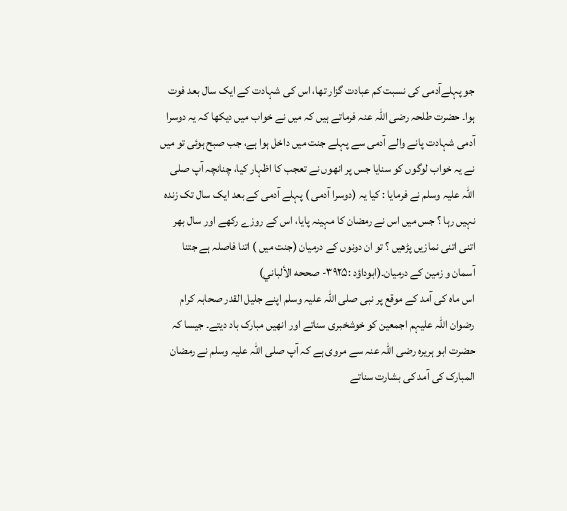جو پہلےآدمی کی نسبت کم عبادت گزار تھا، اس کی شہادت کے ایک سال بعد فوت ہوا۔ حضرت طلحہ رضی اللہ عنہ فرماتے ہیں کہ میں نے خواب میں دیکھا کہ یہ دوسرا آدمی شہادت پانے والے آدمی سے پہلے جنت میں داخل ہوا ہے، جب صبح ہوئی تو میں نے یہ خواب لوگوں کو سنایا جس پر انھوں نے تعجب کا اظہار کیا، چنانچہ آپ صلی اللہ علیہ وسلم نے فرمایا : کیا یہ (دوسرا آدمی ) پہلے آدمی کے بعد ایک سال تک زندہ نہیں رہا ؟ جس میں اس نے رمضان کا مہینہ پایا، اس کے روزے رکھے اور سال بھر اتنی اتنی نمازیں پڑھیں ؟ تو ان دونوں کے درمیان (جنت میں ) اتنا فاصلہ ہے جتنا آسمان و زمین کے درمیان۔(ابوداؤد :۳۹۲۵- صححه الألباني)
اس ماہ کی آمد کے موقع پر نبی صلی اللہ علیہ وسلم اپنے جلیل القدر صحابہ کرام رضوان اللہ علیہم اجمعین کو خوشخبری سناتے اور انھیں مبارک باد دیتے۔ جیسا کہ حضرت ابو ہریرہ رضی اللہ عنہ سے مروی ہے کہ آپ صلی اللہ علیہ وسلم نے رمضان المبارک کی آمد کی بشارت سناتے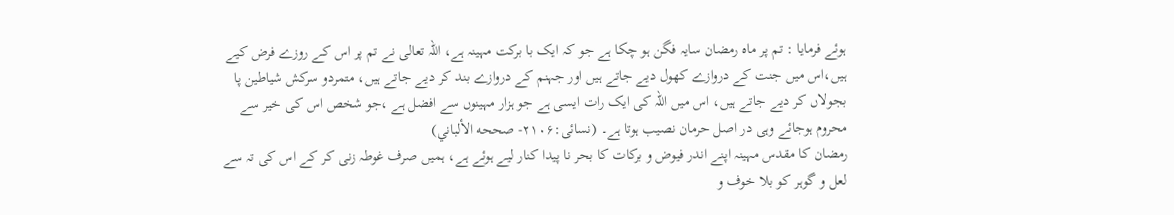ہوئے فرمایا : تم پر ماہ رمضان سایہ فگن ہو چکا ہے جو کہ ایک با برکت مہینہ ہے، اللہ تعالی نے تم پر اس کے روزے فرض کیے ہیں،اس میں جنت کے دروازے کھول دیے جاتے ہیں اور جہنم کے دروازے بند کر دیے جاتے ہیں، متمردو سرکش شیاطین پا بجولاں کر دیے جاتے ہیں، اس میں اللہ کی ایک رات ایسی ہے جو ہزار مہینوں سے افضل ہے ،جو شخص اس کی خیر سے محروم ہوجائے وہی در اصل حرمان نصیب ہوتا ہے۔ (نسائی:۲۱۰۶- صححه الألباني)
رمضان کا مقدس مہینہ اپنے اندر فیوض و برکات کا بحر نا پیدا کنار لیے ہوئے ہے، ہمیں صرف غوطہ زنی کر کے اس کی تہ سے لعل و گوہر کو بلا خوف و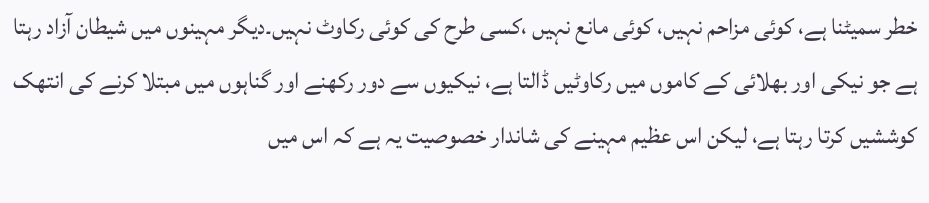خطر سمیٹنا ہے، کوئی مزاحم نہیں، کوئی مانع نہیں ،کسی طرح کی کوئی رکاوٹ نہیں۔دیگر مہینوں میں شیطان آزاد رہتا ہے جو نیکی اور بھلائی کے کاموں میں رکاوٹیں ڈالتا ہے، نیکیوں سے دور رکھنے اور گناہوں میں مبتلا کرنے کی انتھک کوششیں کرتا رہتا ہے، لیکن اس عظیم مہینے کی شاندار خصوصیت یہ ہے کہ اس میں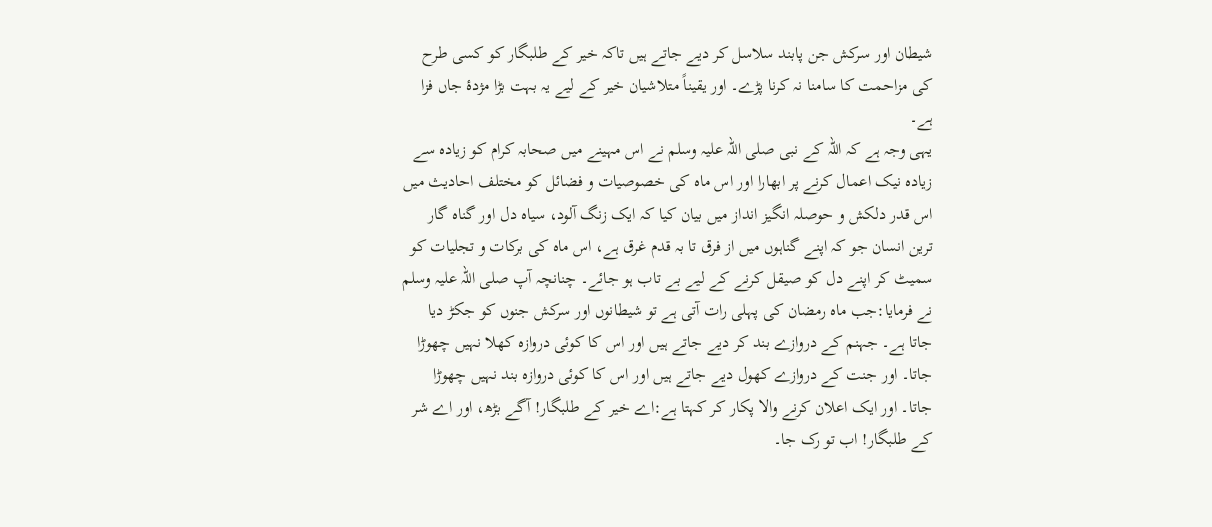شیطان اور سرکش جن پابند سلاسل کر دیے جاتے ہیں تاکہ خیر کے طلبگار کو کسی طرح کی مزاحمت کا سامنا نہ کرنا پڑے۔ اور یقیناً متلاشیان خیر کے لیے یہ بہت بڑا مژدۂ جاں فزا ہے۔
یہی وجہ ہے کہ اللہ کے نبی صلی اللہ علیہ وسلم نے اس مہینے میں صحابہ کرام کو زیادہ سے زیادہ نیک اعمال کرنے پر ابھارا اور اس ماہ کی خصوصیات و فضائل کو مختلف احادیث میں اس قدر دلکش و حوصلہ انگیز انداز میں بیان کیا کہ ایک زنگ آلود، سیاہ دل اور گناہ گار ترین انسان جو کہ اپنے گناہوں میں از فرق تا بہ قدم غرق ہے، اس ماہ کی برکات و تجلیات کو سمیٹ کر اپنے دل کو صیقل کرنے کے لیے بے تاب ہو جائے۔ چنانچہ آپ صلی اللہ علیہ وسلم نے فرمایا:جب ماہ رمضان کی پہلی رات آتی ہے تو شیطانوں اور سرکش جنوں کو جکڑ دیا جاتا ہے۔ جہنم کے دروازے بند کر دیے جاتے ہیں اور اس کا کوئی دروازہ کھلا نہیں چھوڑا جاتا۔ اور جنت کے دروازے کھول دیے جاتے ہیں اور اس کا کوئی دروازہ بند نہیں چھوڑا جاتا۔ اور ایک اعلان کرنے والا پکار کر کہتا ہے:اے خیر کے طلبگار! آگے بڑھ، اور اے شر کے طلبگار! اب تو رک جا۔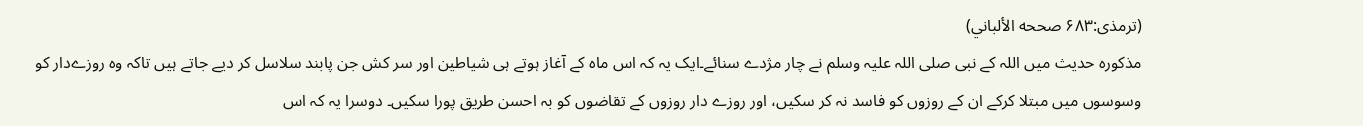(ترمذی:۶۸۳ صححه الألباني)
مذکورہ حدیث میں اللہ کے نبی صلی اللہ علیہ وسلم نے چار مژدے سنائے۔ایک یہ کہ اس ماہ کے آغاز ہوتے ہی شیاطین اور سر کش جن پابند سلاسل کر دیے جاتے ہیں تاکہ وہ روزےدار کو وسوسوں میں مبتلا کرکے ان کے روزوں کو فاسد نہ کر سکیں، اور روزے دار روزوں کے تقاضوں کو بہ احسن طریق پورا سکیں۔ دوسرا یہ کہ اس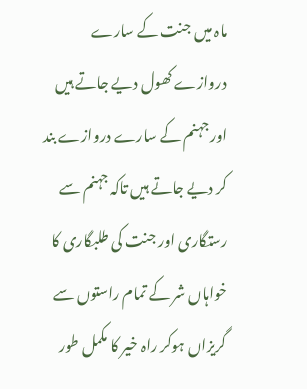ماہ میں جنت کے سارے دروازے کھول دیے جاتے ہیں اور جہنم کے سارے دروازے بند کر دیے جاتے ہیں تاکہ جہنم سے رستگاری اور جنت کی طلبگاری کا خواہاں شر کے تمام راستوں سے گریزاں ہوکر راہ خیر کا مکمل طور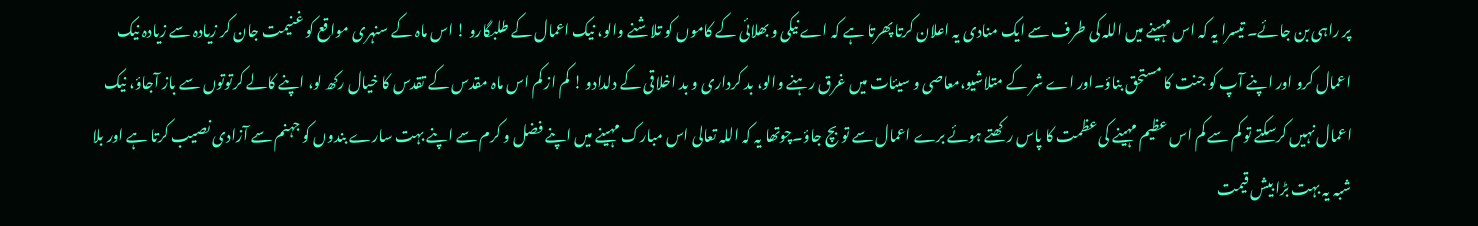پر راہی بن جائے۔ تیسرا یہ کہ اس مہینے میں اللہ کی طرف سے ایک منادی یہ اعلان کرتا پھرتا ہے کہ اے نیکی و بھلائی کے کاموں کو تلاشنے والو، نیک اعمال کے طلبگارو ! اس ماہ کے سنہری مواقع کو غنیمت جان کر زیادہ سے زیادہ نیک اعمال کرو اور اپنے آپ کو جنت کا مستحق بناؤ۔اور اے شر کے متلاشیو،معاصی و سیئات میں غرق رہنے والو، بد کرداری و بد اخلاقی کے دلدادو ! کم از کم اس ماہ مقدس کے تقدس کا خیال رکھ لو، اپنے کالے کرتوتوں سے باز آجاؤ، نیک اعمال نہیں کرسکتے تو کم سے کم اس عظیم مہینے کی عظمت کا پاس رکھتے ہوئے برے اعمال سے تو بچ جاؤ۔چوتھا یہ کہ اللہ تعالی اس مبارک مہینے میں اپنے فضل و کرم سے اپنے بہت سارے بندوں کو جہنم سے آزادی نصیب کرتا ہے اور بلا شبہ یہ بہت بڑا بیش قیمت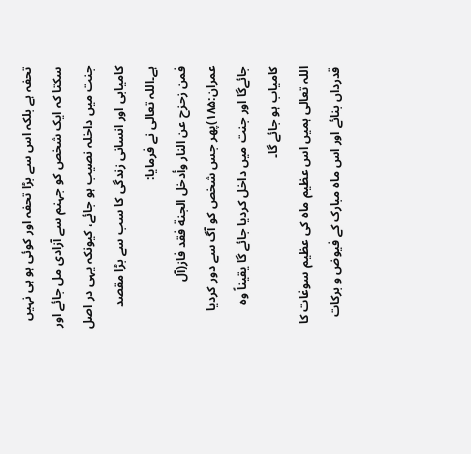تحفہ ہے بلکہ اس سے بڑا تحفہ اور کوئی ہو ہی نہیں سکتا کہ ایک شخص کو جہنم سے آزادی مل جائے اور جنت میں داخلہ نصیب ہو جائے، کیونکہ یہی در اصل کامیابی اور انسانی زندگی کا سب سے بڑا مقصد ہے۔اللہ تعالی نے فرمایا:
فمن زحزح عن النار وأدخل الجنة فقد فاز(آل عمران:۱۸۵)پھر جس شخص کو آگ سے دور کردیا جائےگا اور جنت میں داخل کردیا جائے گا یقیناً وہ کامیاب ہو جائے گا۔
اللہ تعالی ہمیں اس عظیم ماہ کی عظیم سوغات کا قدرداں بنائے اور اس ماہ مبارک کے فیوض و برکات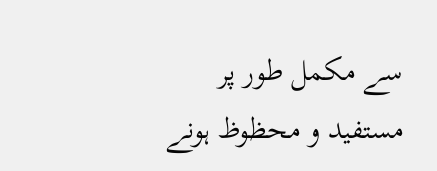سے مکمل طور پر مستفید و محظوظ ہونے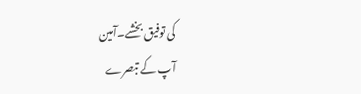کی توفیق بخشے۔آمین
آپ کے تبصرے